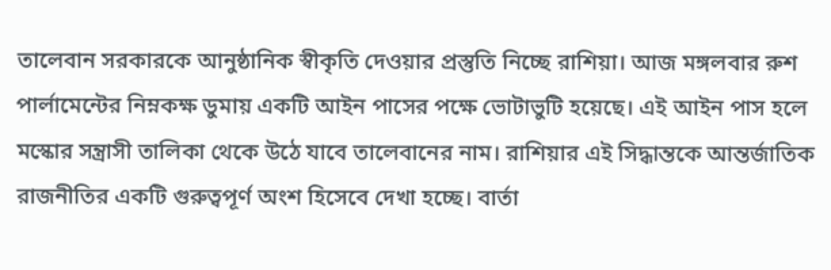তালেবান সরকারকে আনুষ্ঠানিক স্বীকৃতি দেওয়ার প্রস্তুতি নিচ্ছে রাশিয়া। আজ মঙ্গলবার রুশ পার্লামেন্টের নিম্নকক্ষ ডুমায় একটি আইন পাসের পক্ষে ভোটাভুটি হয়েছে। এই আইন পাস হলে মস্কোর সন্ত্রাসী তালিকা থেকে উঠে যাবে তালেবানের নাম। রাশিয়ার এই সিদ্ধান্তকে আন্তর্জাতিক রাজনীতির একটি গুরুত্বপূর্ণ অংশ হিসেবে দেখা হচ্ছে। বার্তা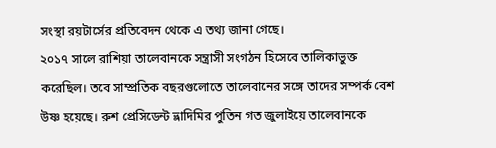সংস্থা রয়টার্সের প্রতিবেদন থেকে এ তথ্য জানা গেছে।
২০১৭ সালে রাশিয়া তালেবানকে সন্ত্রাসী সংগঠন হিসেবে তালিকাভুক্ত করেছিল। তবে সাম্প্রতিক বছরগুলোতে তালেবানের সঙ্গে তাদের সম্পর্ক বেশ উষ্ণ হয়েছে। রুশ প্রেসিডেন্ট ভ্লাদিমির পুতিন গত জুলাইয়ে তালেবানকে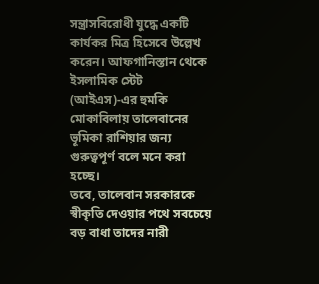সন্ত্রাসবিরোধী যুদ্ধে একটি কার্যকর মিত্র হিসেবে উল্লেখ করেন। আফগানিস্তান থেকে ইসলামিক স্টেট (আইএস)-এর হুমকি মোকাবিলায় তালেবানের ভূমিকা রাশিয়ার জন্য গুরুত্বপূর্ণ বলে মনে করা হচ্ছে।
তবে, তালেবান সরকারকে স্বীকৃতি দেওয়ার পথে সবচেয়ে বড় বাধা তাদের নারী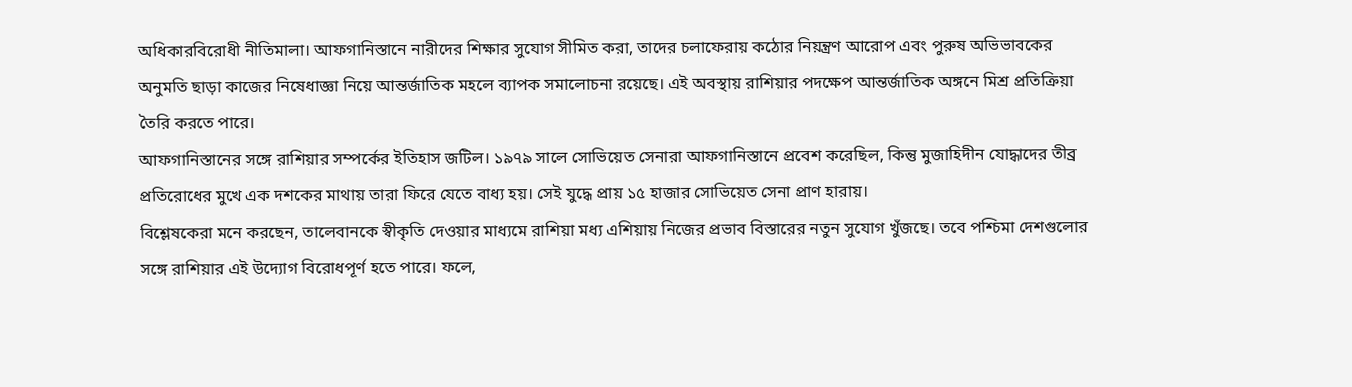অধিকারবিরোধী নীতিমালা। আফগানিস্তানে নারীদের শিক্ষার সুযোগ সীমিত করা, তাদের চলাফেরায় কঠোর নিয়ন্ত্রণ আরোপ এবং পুরুষ অভিভাবকের অনুমতি ছাড়া কাজের নিষেধাজ্ঞা নিয়ে আন্তর্জাতিক মহলে ব্যাপক সমালোচনা রয়েছে। এই অবস্থায় রাশিয়ার পদক্ষেপ আন্তর্জাতিক অঙ্গনে মিশ্র প্রতিক্রিয়া তৈরি করতে পারে।
আফগানিস্তানের সঙ্গে রাশিয়ার সম্পর্কের ইতিহাস জটিল। ১৯৭৯ সালে সোভিয়েত সেনারা আফগানিস্তানে প্রবেশ করেছিল, কিন্তু মুজাহিদীন যোদ্ধাদের তীব্র প্রতিরোধের মুখে এক দশকের মাথায় তারা ফিরে যেতে বাধ্য হয়। সেই যুদ্ধে প্রায় ১৫ হাজার সোভিয়েত সেনা প্রাণ হারায়।
বিশ্লেষকেরা মনে করছেন, তালেবানকে স্বীকৃতি দেওয়ার মাধ্যমে রাশিয়া মধ্য এশিয়ায় নিজের প্রভাব বিস্তারের নতুন সুযোগ খুঁজছে। তবে পশ্চিমা দেশগুলোর সঙ্গে রাশিয়ার এই উদ্যোগ বিরোধপূর্ণ হতে পারে। ফলে,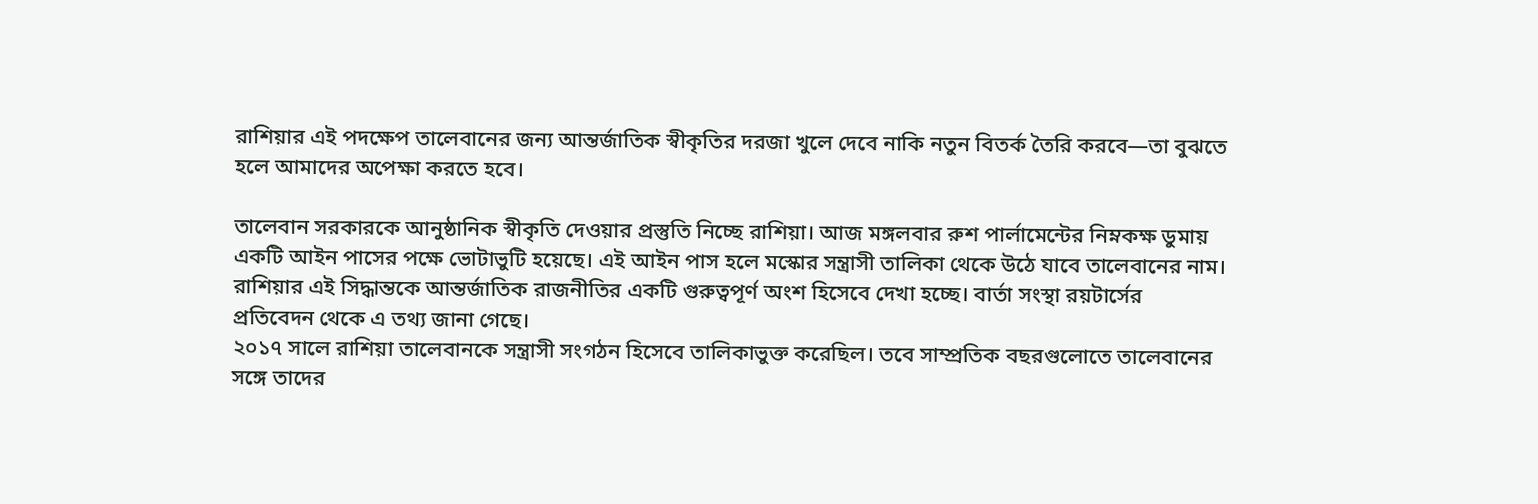রাশিয়ার এই পদক্ষেপ তালেবানের জন্য আন্তর্জাতিক স্বীকৃতির দরজা খুলে দেবে নাকি নতুন বিতর্ক তৈরি করবে—তা বুঝতে হলে আমাদের অপেক্ষা করতে হবে।

তালেবান সরকারকে আনুষ্ঠানিক স্বীকৃতি দেওয়ার প্রস্তুতি নিচ্ছে রাশিয়া। আজ মঙ্গলবার রুশ পার্লামেন্টের নিম্নকক্ষ ডুমায় একটি আইন পাসের পক্ষে ভোটাভুটি হয়েছে। এই আইন পাস হলে মস্কোর সন্ত্রাসী তালিকা থেকে উঠে যাবে তালেবানের নাম। রাশিয়ার এই সিদ্ধান্তকে আন্তর্জাতিক রাজনীতির একটি গুরুত্বপূর্ণ অংশ হিসেবে দেখা হচ্ছে। বার্তা সংস্থা রয়টার্সের প্রতিবেদন থেকে এ তথ্য জানা গেছে।
২০১৭ সালে রাশিয়া তালেবানকে সন্ত্রাসী সংগঠন হিসেবে তালিকাভুক্ত করেছিল। তবে সাম্প্রতিক বছরগুলোতে তালেবানের সঙ্গে তাদের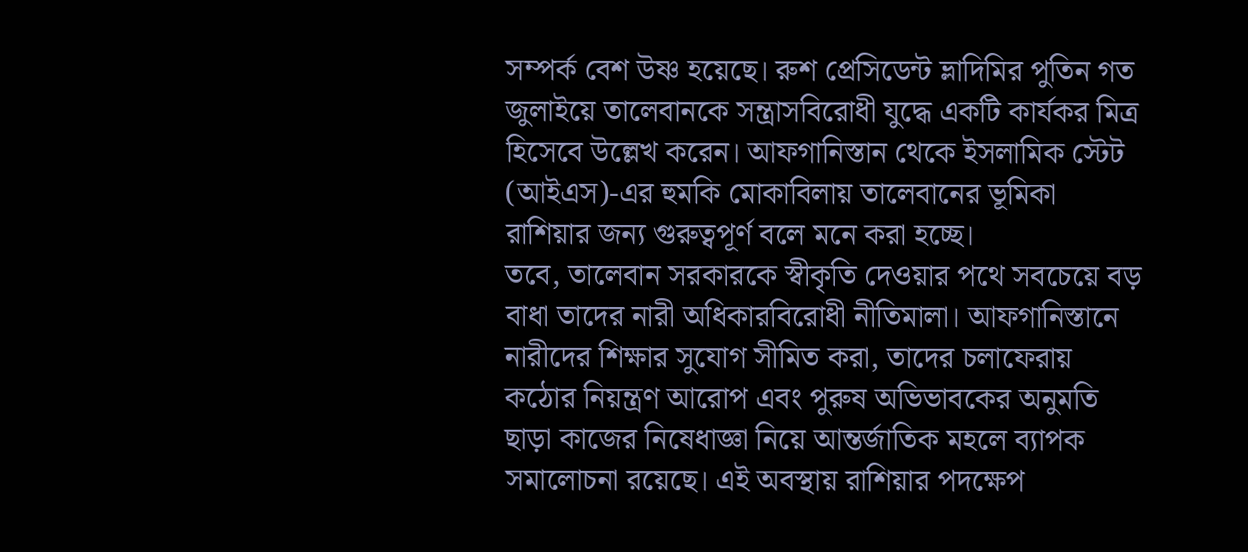সম্পর্ক বেশ উষ্ণ হয়েছে। রুশ প্রেসিডেন্ট ভ্লাদিমির পুতিন গত জুলাইয়ে তালেবানকে সন্ত্রাসবিরোধী যুদ্ধে একটি কার্যকর মিত্র হিসেবে উল্লেখ করেন। আফগানিস্তান থেকে ইসলামিক স্টেট (আইএস)-এর হুমকি মোকাবিলায় তালেবানের ভূমিকা রাশিয়ার জন্য গুরুত্বপূর্ণ বলে মনে করা হচ্ছে।
তবে, তালেবান সরকারকে স্বীকৃতি দেওয়ার পথে সবচেয়ে বড় বাধা তাদের নারী অধিকারবিরোধী নীতিমালা। আফগানিস্তানে নারীদের শিক্ষার সুযোগ সীমিত করা, তাদের চলাফেরায় কঠোর নিয়ন্ত্রণ আরোপ এবং পুরুষ অভিভাবকের অনুমতি ছাড়া কাজের নিষেধাজ্ঞা নিয়ে আন্তর্জাতিক মহলে ব্যাপক সমালোচনা রয়েছে। এই অবস্থায় রাশিয়ার পদক্ষেপ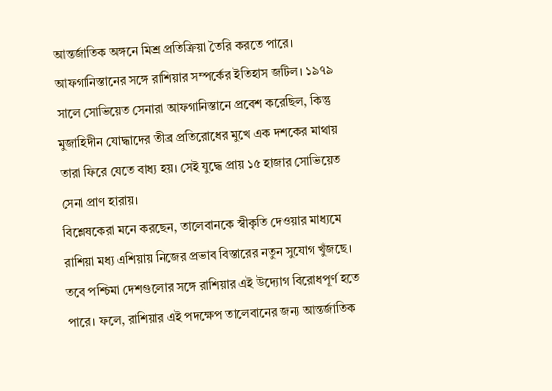আন্তর্জাতিক অঙ্গনে মিশ্র প্রতিক্রিয়া তৈরি করতে পারে।
আফগানিস্তানের সঙ্গে রাশিয়ার সম্পর্কের ইতিহাস জটিল। ১৯৭৯ সালে সোভিয়েত সেনারা আফগানিস্তানে প্রবেশ করেছিল, কিন্তু মুজাহিদীন যোদ্ধাদের তীব্র প্রতিরোধের মুখে এক দশকের মাথায় তারা ফিরে যেতে বাধ্য হয়। সেই যুদ্ধে প্রায় ১৫ হাজার সোভিয়েত সেনা প্রাণ হারায়।
বিশ্লেষকেরা মনে করছেন, তালেবানকে স্বীকৃতি দেওয়ার মাধ্যমে রাশিয়া মধ্য এশিয়ায় নিজের প্রভাব বিস্তারের নতুন সুযোগ খুঁজছে। তবে পশ্চিমা দেশগুলোর সঙ্গে রাশিয়ার এই উদ্যোগ বিরোধপূর্ণ হতে পারে। ফলে, রাশিয়ার এই পদক্ষেপ তালেবানের জন্য আন্তর্জাতিক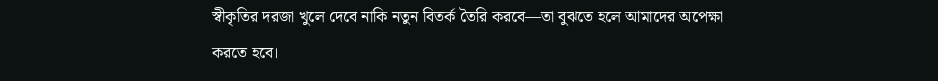স্বীকৃতির দরজা খুলে দেবে নাকি নতুন বিতর্ক তৈরি করবে—তা বুঝতে হলে আমাদের অপেক্ষা করতে হবে।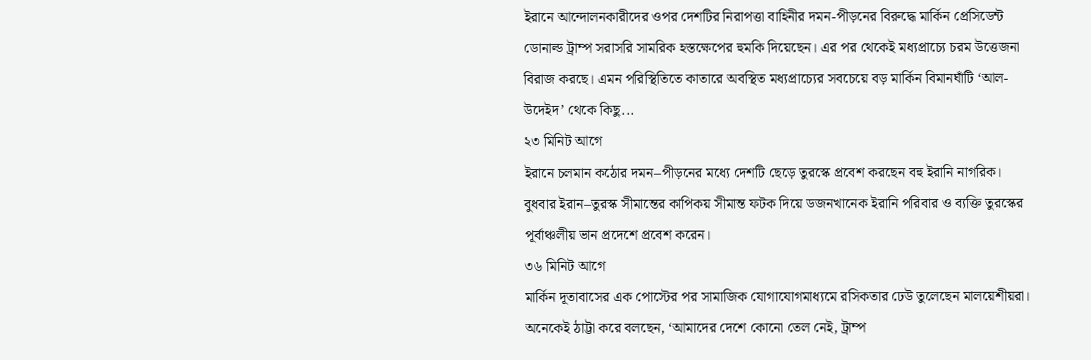ইরানে আন্দোলনকারীদের ওপর দেশটির নিরাপত্তা বাহিনীর দমন-পীড়নের বিরুদ্ধে মার্কিন প্রেসিডেন্ট ডোনাল্ড ট্রাম্প সরাসরি সামরিক হস্তক্ষেপের হুমকি দিয়েছেন। এর পর থেকেই মধ্যপ্রাচ্যে চরম উত্তেজনা বিরাজ করছে। এমন পরিস্থিতিতে কাতারে অবস্থিত মধ্যপ্রাচ্যের সবচেয়ে বড় মার্কিন বিমানঘাঁটি ‘আল-উদেইদ’ থেকে কিছু...
২৩ মিনিট আগে
ইরানে চলমান কঠোর দমন–পীড়নের মধ্যে দেশটি ছেড়ে তুরস্কে প্রবেশ করছেন বহু ইরানি নাগরিক। বুধবার ইরান–তুরস্ক সীমান্তের কাপিকয় সীমান্ত ফটক দিয়ে ডজনখানেক ইরানি পরিবার ও ব্যক্তি তুরস্কের পূর্বাঞ্চলীয় ভান প্রদেশে প্রবেশ করেন।
৩৬ মিনিট আগে
মার্কিন দূতাবাসের এক পোস্টের পর সামাজিক যোগাযোগমাধ্যমে রসিকতার ঢেউ তুলেছেন মালয়েশীয়রা। অনেকেই ঠাট্টা করে বলছেন, ‘আমাদের দেশে কোনো তেল নেই, ট্রাম্প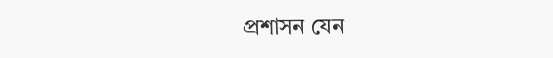প্রশাসন যেন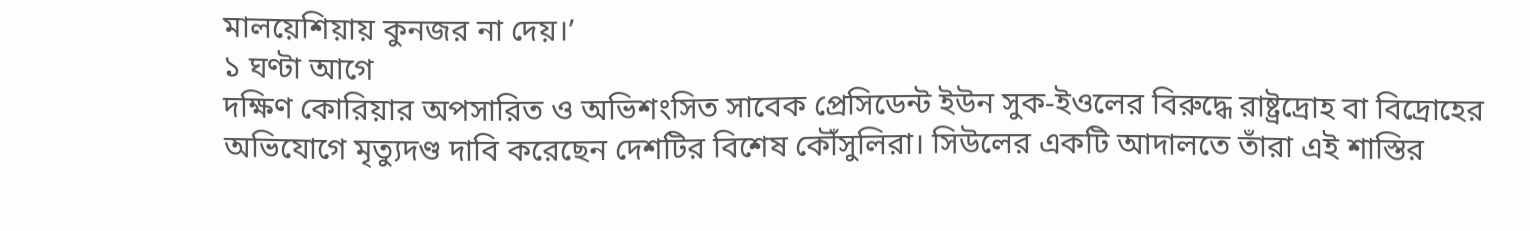মালয়েশিয়ায় কুনজর না দেয়।’
১ ঘণ্টা আগে
দক্ষিণ কোরিয়ার অপসারিত ও অভিশংসিত সাবেক প্রেসিডেন্ট ইউন সুক-ইওলের বিরুদ্ধে রাষ্ট্রদ্রোহ বা বিদ্রোহের অভিযোগে মৃত্যুদণ্ড দাবি করেছেন দেশটির বিশেষ কৌঁসুলিরা। সিউলের একটি আদালতে তাঁরা এই শাস্তির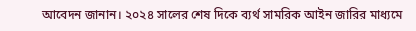আবেদন জানান। ২০২৪ সালের শেষ দিকে ব্যর্থ সামরিক আইন জারির মাধ্যমে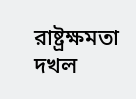রাষ্ট্রক্ষমতা দখল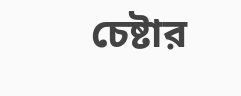চেষ্টার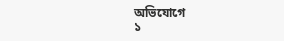অভিযোগে
১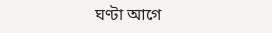ঘণ্টা আগে